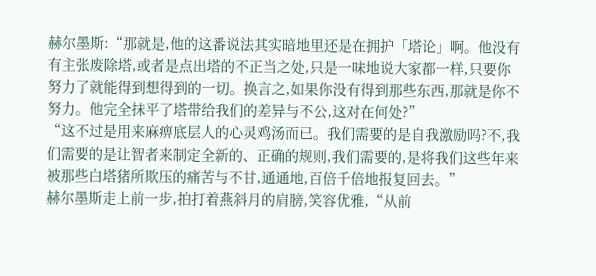赫尔墨斯:“那就是,他的这番说法其实暗地里还是在拥护「塔论」啊。他没有有主张废除塔,或者是点出塔的不正当之处,只是一味地说大家都一样,只要你努力了就能得到想得到的一切。换言之,如果你没有得到那些东西,那就是你不努力。他完全抹平了塔带给我们的差异与不公,这对在何处?”
“这不过是用来麻痹底层人的心灵鸡汤而已。我们需要的是自我激励吗?不,我们需要的是让智者来制定全新的、正确的规则,我们需要的,是将我们这些年来被那些白塔猪所欺压的痛苦与不甘,通通地,百倍千倍地报复回去。”
赫尔墨斯走上前一步,拍打着燕斜月的肩膀,笑容优雅,“从前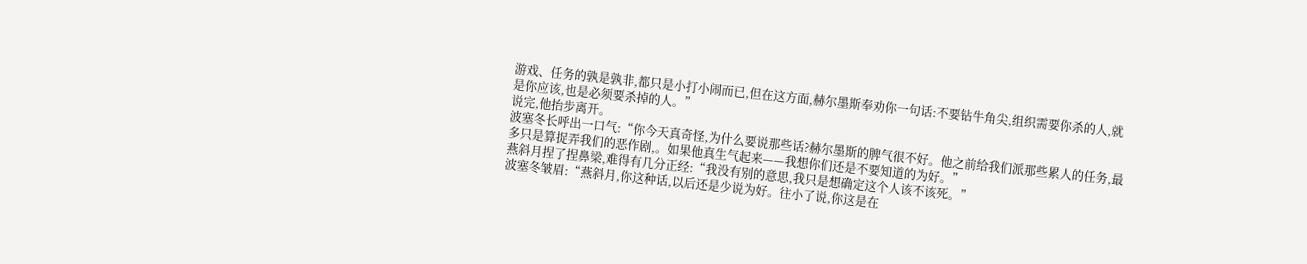游戏、任务的孰是孰非,都只是小打小闹而已,但在这方面,赫尔墨斯奉劝你一句话:不要钻牛角尖,组织需要你杀的人,就是你应该,也是必须要杀掉的人。”
说完,他抬步离开。
波塞冬长呼出一口气:“你今天真奇怪,为什么要说那些话?赫尔墨斯的脾气很不好。他之前给我们派那些累人的任务,最多只是算捉弄我们的恶作剧,。如果他真生气起来——我想你们还是不要知道的为好。”
燕斜月捏了捏鼻梁,难得有几分正经:“我没有别的意思,我只是想确定这个人该不该死。”
波塞冬皱眉:“燕斜月,你这种话,以后还是少说为好。往小了说,你这是在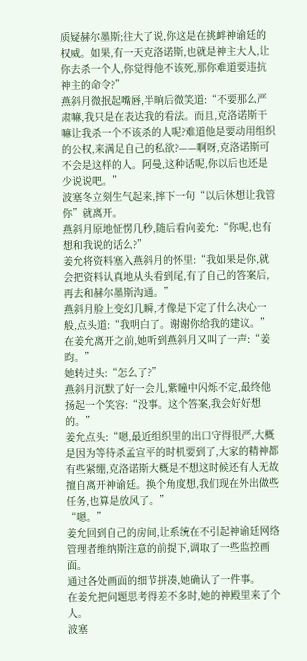质疑赫尔墨斯;往大了说,你这是在挑衅神谕廷的权威。如果,有一天克洛诺斯,也就是神主大人,让你去杀一个人,你觉得他不该死,那你难道要违抗神主的命令?”
燕斜月微抿起嘴唇,半晌后微笑道:“不要那么严肃嘛,我只是在表达我的看法。而且,克洛诺斯干嘛让我杀一个不该杀的人呢?难道他是要动用组织的公权,来满足自己的私欲?——啊呀,克洛诺斯可不会是这样的人。阿曼,这种话呢,你以后也还是少说说吧。”
波塞冬立刻生气起来,摔下一句“以后休想让我管你”就离开。
燕斜月原地怔愣几秒,随后看向姜允:“你呢,也有想和我说的话么?”
姜允将资料塞入燕斜月的怀里:“我如果是你,就会把资料认真地从头看到尾,有了自己的答案后,再去和赫尔墨斯沟通。”
燕斜月脸上变幻几瞬,才像是下定了什么决心一般,点头道:“我明白了。谢谢你给我的建议。”
在姜允离开之前,她听到燕斜月又叫了一声:“姜昀。”
她转过头:“怎么了?”
燕斜月沉默了好一会儿,紫瞳中闪烁不定,最终他扬起一个笑容:“没事。这个答案,我会好好想的。”
姜允点头:“嗯,最近组织里的出口守得很严,大概是因为等待杀孟宣平的时机要到了,大家的精神都有些紧绷,克洛诺斯大概是不想这时候还有人无故擅自离开神谕廷。换个角度想,我们现在外出做些任务,也算是放风了。”
“嗯。”
姜允回到自己的房间,让系统在不引起神谕廷网络管理者维纳斯注意的前提下,调取了一些监控画面。
通过各处画面的细节拼凑,她确认了一件事。
在姜允把问题思考得差不多时,她的神殿里来了个人。
波塞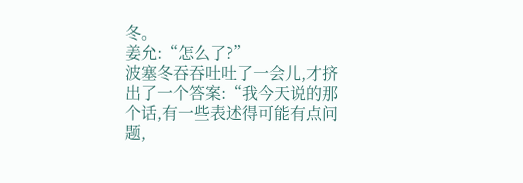冬。
姜允:“怎么了?”
波塞冬吞吞吐吐了一会儿,才挤出了一个答案:“我今天说的那个话,有一些表述得可能有点问题,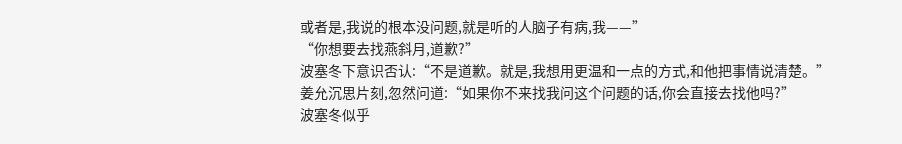或者是,我说的根本没问题,就是听的人脑子有病,我——”
“你想要去找燕斜月,道歉?”
波塞冬下意识否认:“不是道歉。就是,我想用更温和一点的方式,和他把事情说清楚。”
姜允沉思片刻,忽然问道:“如果你不来找我问这个问题的话,你会直接去找他吗?”
波塞冬似乎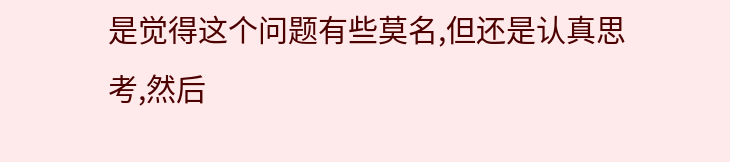是觉得这个问题有些莫名,但还是认真思考,然后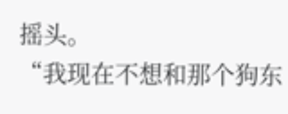摇头。
“我现在不想和那个狗东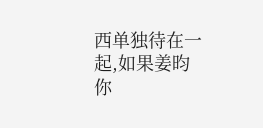西单独待在一起,如果姜昀你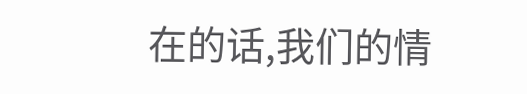在的话,我们的情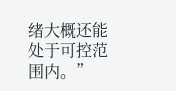绪大概还能处于可控范围内。”